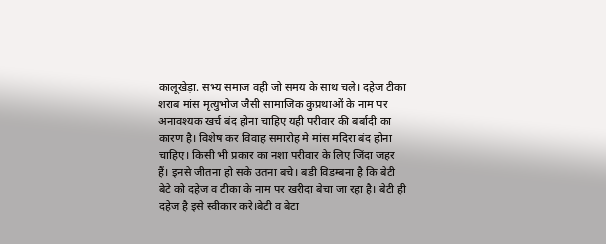कालूखेड़ा. सभ्य समाज वही जो समय के साथ चले। दहेज टीका शराब मांस मृत्युभोज जैसी सामाजिक कुप्रथाओं के नाम पर अनावश्यक खर्च बंद होना चाहिए यही परीवार की बर्बादी का कारण है। विशेष कर विवाह समारोह मे मांस मदिरा बंद होना चाहिए। किसी भी प्रकार का नशा परीवार के लिए जिंदा जहर हैं। इनसे जीतना हो सके उतना बचे। बडी विडम्बना है कि बेटी बेटे को दहेज व टीका के नाम पर खरीदा बेचा जा रहा है। बेटी ही दहेज है इसे स्वीकार करे।बेटी व बेटा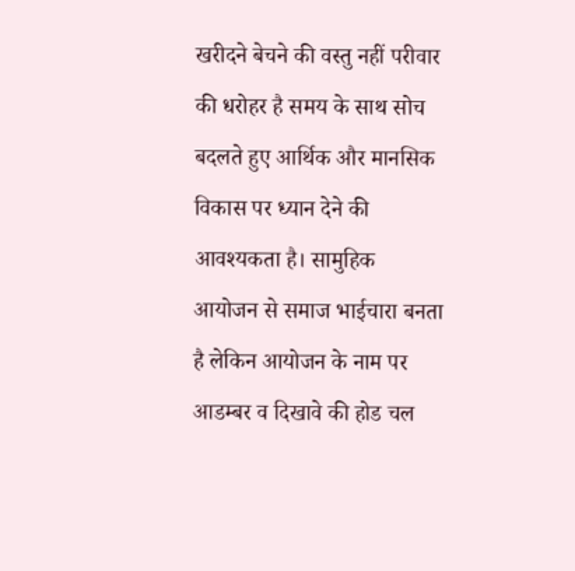खरीदने बेचने की वस्तु नहीं परीवार की धरोहर है समय के साथ सोच बदलते हुए आर्थिक और मानसिक विकास पर ध्यान देने की आवश्यकता है। सामुहिक आयोजन से समाज भाईचारा बनता है लेकिन आयोजन के नाम पर आडम्बर व दिखावे की होड चल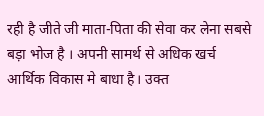रही है जीते जी माता-पिता की सेवा कर लेना सबसे बड़ा भोज है । अपनी सामर्थ से अधिक खर्च आर्थिक विकास मे बाधा है। उक्त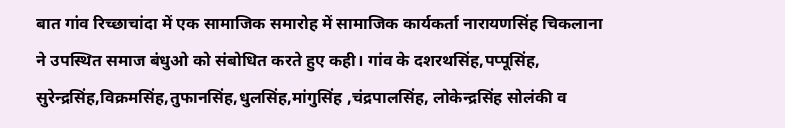बात गांव रिच्छाचांदा में एक सामाजिक समारोह में सामाजिक कार्यकर्ता नारायणसिंह चिकलाना ने उपस्थित समाज बंधुओ को संबोधित करते हुए कही। गांव के दशरथसिंह,पप्पूसिंह, सुरेन्द्रसिंह,विक्रमसिंह,तुफानसिंह,धुलसिंह,मांगुसिंह ,चंद्रपालसिंह, लोकेन्द्रसिंह सोलंकी व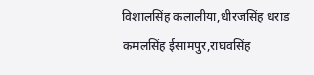विशालसिंह कलालीया,धीरजसिंह धराड कमलसिंह ईसामपुर,राघवसिंह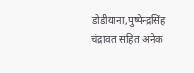डोडीयाना,पुष्पेन्द्रसिंह चंद्रावत सहित अनेक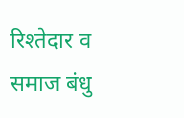रिश्तेदार व समाज बंधु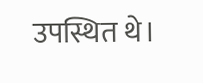उपस्थित थे।